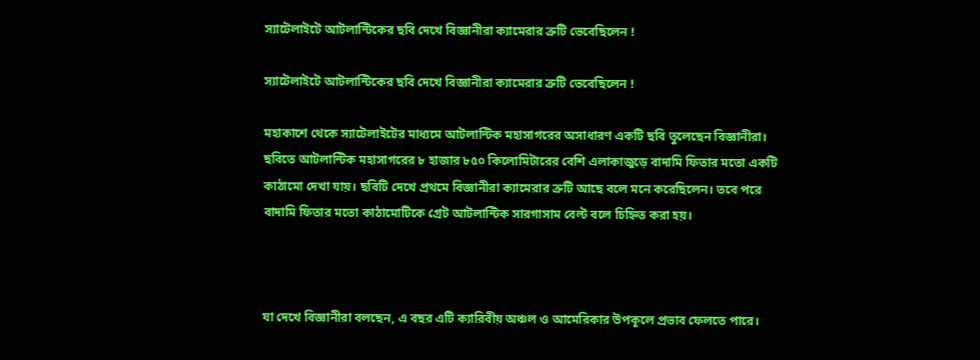স্যাটেলাইটে আটলান্টিকের ছবি দেখে বিজ্ঞানীরা ক্যামেরার ত্রুটি ভেবেছিলেন !

স্যাটেলাইটে আটলান্টিকের ছবি দেখে বিজ্ঞানীরা ক্যামেরার ত্রুটি ভেবেছিলেন !

মহাকাশে থেকে স্যাটেলাইটের মাধ্যমে আটলান্টিক মহাসাগরের অসাধারণ একটি ছবি তুলেছেন বিজ্ঞানীরা। ছবিতে আটলান্টিক মহাসাগরের ৮ হাজার ৮৫০ কিলোমিটারের বেশি এলাকাজুড়ে বাদামি ফিতার মতো একটি কাঠামো দেখা যায়। ছবিটি দেখে প্রথমে বিজ্ঞানীরা ক্যামেরার ত্রুটি আছে বলে মনে করেছিলেন। তবে পরে বাদামি ফিতার মতো কাঠামোটিকে গ্রেট আটলান্টিক সারগাসাম বেল্ট বলে চিহ্নিত করা হয়।



যা দেখে বিজ্ঞানীরা বলছেন, এ বছর এটি ক্যারিবীয় অঞ্চল ও আমেরিকার উপকূলে প্রভাব ফেলতে পারে।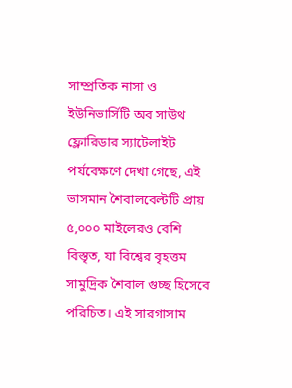সাম্প্রতিক নাসা ও ইউনিভার্সিটি অব সাউথ ফ্লোরিডার স্যাটেলাইট পর্যবেক্ষণে দেখা গেছে, এই ভাসমান শৈবালবেল্টটি প্রায় ৫,০০০ মাইলেরও বেশি বিস্তৃত, যা বিশ্বের বৃহত্তম সামুদ্রিক শৈবাল গুচ্ছ হিসেবে পরিচিত। এই সারগাসাম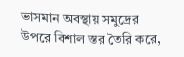ভাসমান অবস্থায় সমুদ্রের উপরে বিশাল স্তর তৈরি করে,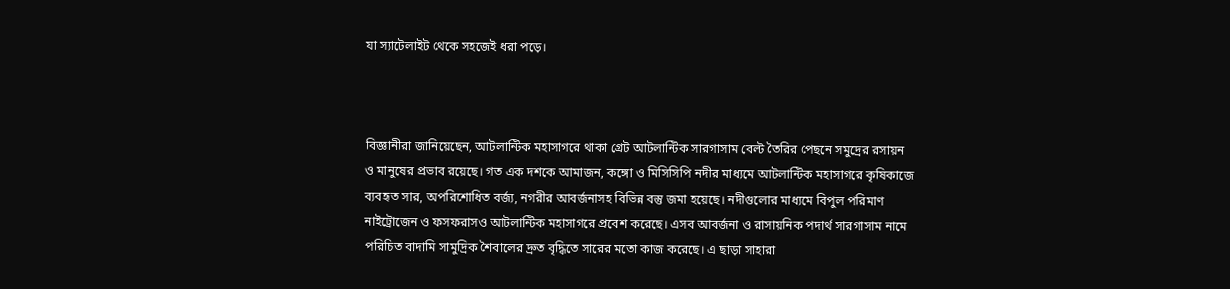যা স্যাটেলাইট থেকে সহজেই ধরা পড়ে।



বিজ্ঞানীরা জানিয়েছেন, আটলান্টিক মহাসাগরে থাকা গ্রেট আটলান্টিক সারগাসাম বেল্ট তৈরির পেছনে সমুদ্রের রসায়ন ও মানুষের প্রভাব রয়েছে। গত এক দশকে আমাজন, কঙ্গো ও মিসিসিপি নদীর মাধ্যমে আটলান্টিক মহাসাগরে কৃষিকাজে ব্যবহৃত সার, অপরিশোধিত বর্জ্য, নগরীর আবর্জনাসহ বিভিন্ন বস্তু জমা হয়েছে। নদীগুলোর মাধ্যমে বিপুল পরিমাণ নাইট্রোজেন ও ফসফরাসও আটলান্টিক মহাসাগরে প্রবেশ করেছে। এসব আবর্জনা ও রাসায়নিক পদার্থ সারগাসাম নামে পরিচিত বাদামি সামুদ্রিক শৈবালের দ্রুত বৃদ্ধিতে সারের মতো কাজ করেছে। এ ছাড়া সাহারা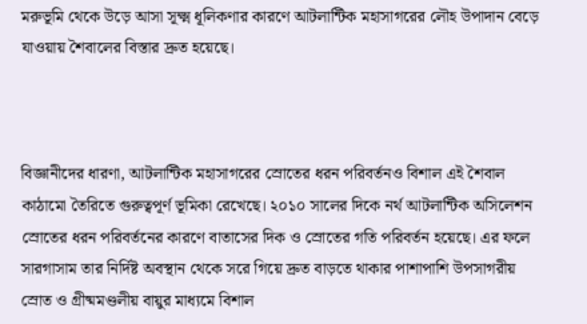মরুভূমি থেকে উড়ে আসা সূক্ষ্ম ধূলিকণার কারণে আটলান্টিক মহাসাগরের লৌহ উপাদান বেড়ে যাওয়ায় শৈবালের বিস্তার দ্রুত হয়েছে।



বিজ্ঞানীদের ধারণা, আটলান্টিক মহাসাগরের স্রোতের ধরন পরিবর্তনও বিশাল এই শৈবাল কাঠামো তৈরিতে গুরুত্বপূর্ণ ভূমিকা রেখেছে। ২০১০ সালের দিকে নর্থ আটলান্টিক অসিলেশন স্রোতের ধরন পরিবর্তনের কারণে বাতাসের দিক ও স্রোতের গতি পরিবর্তন হয়েছে। এর ফলে সারগাসাম তার নির্দিষ্ট অবস্থান থেকে সরে গিয়ে দ্রুত বাড়তে থাকার পাশাপাশি উপসাগরীয় স্রোত ও গ্রীষ্মমণ্ডলীয় বায়ুর মাধ্যমে বিশাল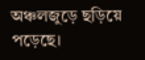অঞ্চলজুড়ে ছড়িয়ে পড়েছে।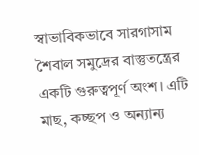স্বাভাবিকভাবে সারগাসাম শৈবাল সমুদ্রের বাস্তুতন্ত্রের একটি গুরুত্বপূর্ণ অংশ। এটি মাছ, কচ্ছপ ও অন্যান্য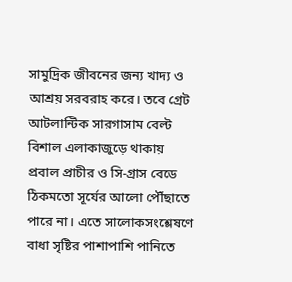সামুদ্রিক জীবনের জন্য খাদ্য ও আশ্রয় সরবরাহ করে। তবে গ্রেট আটলান্টিক সারগাসাম বেল্ট বিশাল এলাকাজুড়ে থাকায় প্রবাল প্রাচীর ও সি-গ্রাস বেডে ঠিকমতো সূর্যের আলো পৌঁছাতে পারে না। এতে সালোকসংশ্লেষণে বাধা সৃষ্টির পাশাপাশি পানিতে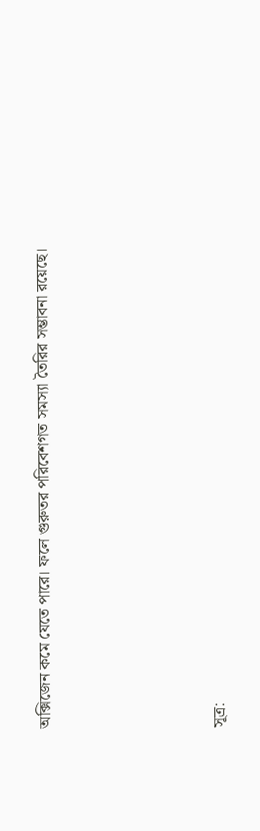অক্সিজেন কমে যেতে পারে। ফলে গুরুতর পরিবেশগত সমস্যা তৈরির সম্ভাবনা রয়েছে।





সূত্র: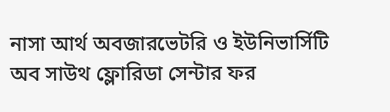নাসা আর্থ অবজারভেটরি ও ইউনিভার্সিটি অব সাউথ ফ্লোরিডা সেন্টার ফর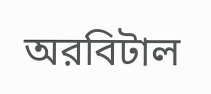অরবিটাল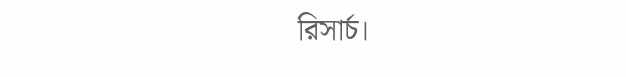রিসার্চ।